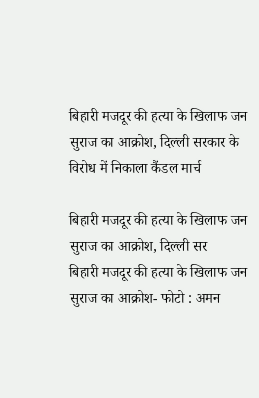बिहारी मजदूर की हत्या के खिलाफ जन सुराज का आक्रोश, दिल्ली सरकार के विरोध में निकाला कैंडल मार्च

बिहारी मजदूर की हत्या के खिलाफ जन सुराज का आक्रोश, दिल्ली सर
बिहारी मजदूर की हत्या के खिलाफ जन सुराज का आक्रोश- फोटो : अमन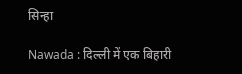सिन्हा

Nawada : दिल्ली में एक बिहारी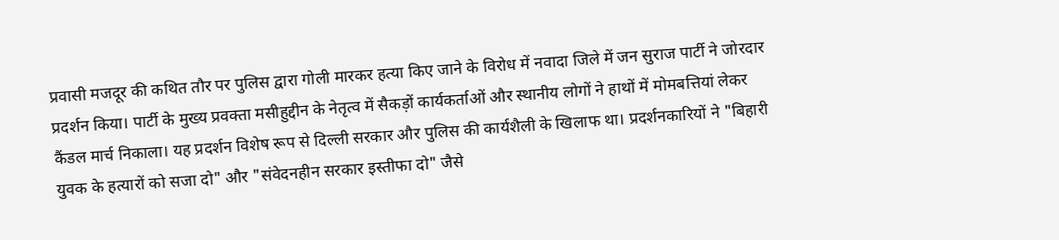प्रवासी मजदूर की कथित तौर पर पुलिस द्वारा गोली मारकर हत्या किए जाने के विरोध में नवादा जिले में जन सुराज पार्टी ने जोरदार प्रदर्शन किया। पार्टी के मुख्य प्रवक्ता मसीहुद्दीन के नेतृत्व में सैकड़ों कार्यकर्ताओं और स्थानीय लोगों ने हाथों में मोमबत्तियां लेकर कैंडल मार्च निकाला। यह प्रदर्शन विशेष रूप से दिल्ली सरकार और पुलिस की कार्यशैली के खिलाफ था। प्रदर्शनकारियों ने "बिहारी युवक के हत्यारों को सजा दो" और "संवेदनहीन सरकार इस्तीफा दो" जैसे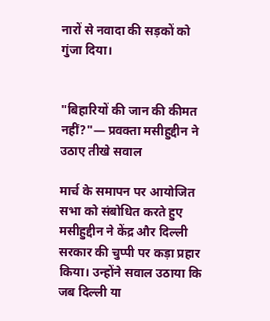नारों से नवादा की सड़कों को गुंजा दिया।


"बिहारियों की जान की कीमत नहीं?"— प्रवक्ता मसीहुद्दीन ने उठाए तीखे सवाल

मार्च के समापन पर आयोजित सभा को संबोधित करते हुए मसीहुद्दीन ने केंद्र और दिल्ली सरकार की चुप्पी पर कड़ा प्रहार किया। उन्होंने सवाल उठाया कि जब दिल्ली या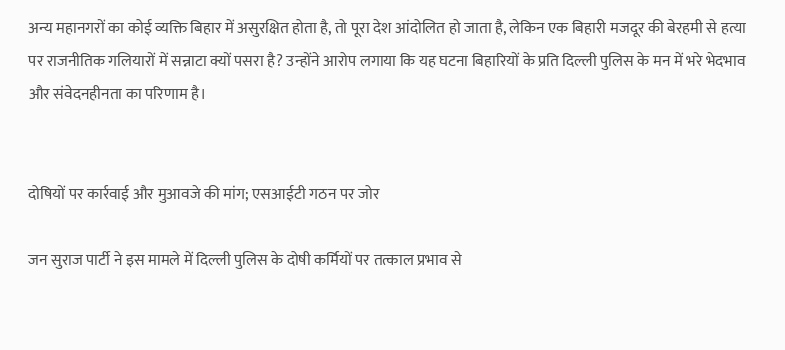अन्य महानगरों का कोई व्यक्ति बिहार में असुरक्षित होता है, तो पूरा देश आंदोलित हो जाता है, लेकिन एक बिहारी मजदूर की बेरहमी से हत्या पर राजनीतिक गलियारों में सन्नाटा क्यों पसरा है? उन्होंने आरोप लगाया कि यह घटना बिहारियों के प्रति दिल्ली पुलिस के मन में भरे भेदभाव और संवेदनहीनता का परिणाम है।


दोषियों पर कार्रवाई और मुआवजे की मांग; एसआईटी गठन पर जोर

जन सुराज पार्टी ने इस मामले में दिल्ली पुलिस के दोषी कर्मियों पर तत्काल प्रभाव से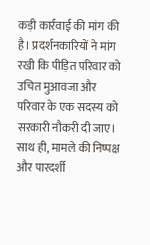कड़ी कार्रवाई की मांग की है। प्रदर्शनकारियों ने मांग रखी कि पीड़ित परिवार को उचित मुआवजा और परिवार के एक सदस्य को सरकारी नौकरी दी जाए। साथ ही, मामले की निष्पक्ष और पारदर्शी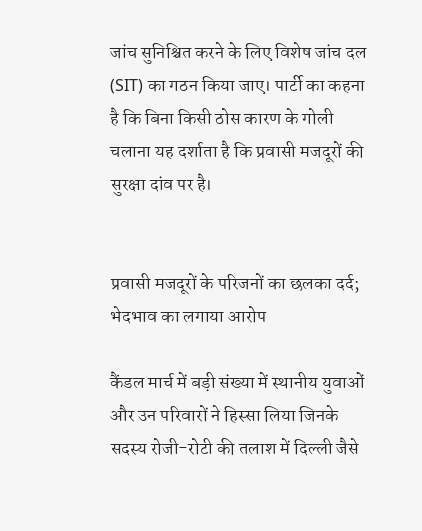जांच सुनिश्चित करने के लिए विशेष जांच दल (SIT) का गठन किया जाए। पार्टी का कहना है कि बिना किसी ठोस कारण के गोली चलाना यह दर्शाता है कि प्रवासी मजदूरों की सुरक्षा दांव पर है।


प्रवासी मजदूरों के परिजनों का छलका दर्द; भेदभाव का लगाया आरोप

कैंडल मार्च में बड़ी संख्या में स्थानीय युवाओं और उन परिवारों ने हिस्सा लिया जिनके सदस्य रोजी-रोटी की तलाश में दिल्ली जैसे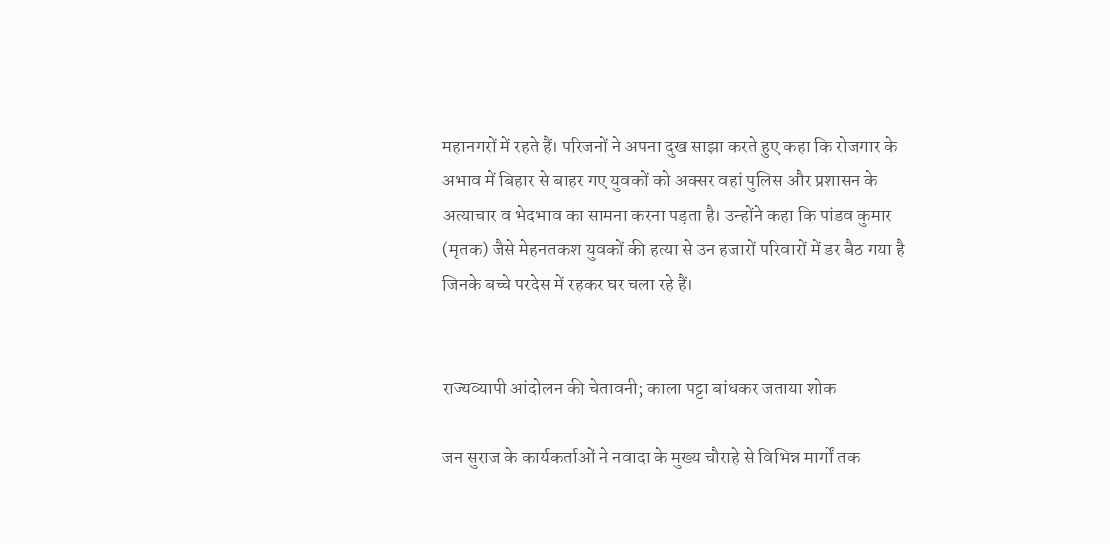महानगरों में रहते हैं। परिजनों ने अपना दुख साझा करते हुए कहा कि रोजगार के अभाव में बिहार से बाहर गए युवकों को अक्सर वहां पुलिस और प्रशासन के अत्याचार व भेदभाव का सामना करना पड़ता है। उन्होंने कहा कि पांडव कुमार (मृतक) जैसे मेहनतकश युवकों की हत्या से उन हजारों परिवारों में डर बैठ गया है जिनके बच्चे परदेस में रहकर घर चला रहे हैं।


राज्यव्यापी आंदोलन की चेतावनी; काला पट्टा बांधकर जताया शोक

जन सुराज के कार्यकर्ताओं ने नवादा के मुख्य चौराहे से विभिन्न मार्गों तक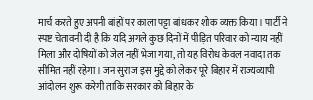मार्च करते हुए अपनी बांहों पर काला पट्टा बांधकर शोक व्यक्त किया। पार्टी ने स्पष्ट चेतावनी दी है कि यदि अगले कुछ दिनों में पीड़ित परिवार को न्याय नहीं मिला और दोषियों को जेल नहीं भेजा गया, तो यह विरोध केवल नवादा तक सीमित नहीं रहेगा। जन सुराज इस मुद्दे को लेकर पूरे बिहार में राज्यव्यापी आंदोलन शुरू करेगी ताकि सरकार को बिहार के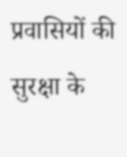प्रवासियों की सुरक्षा के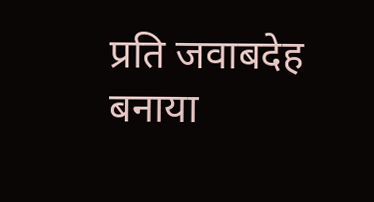प्रति जवाबदेह बनाया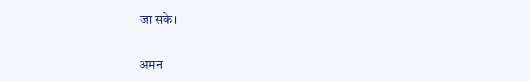जा सके।


अमन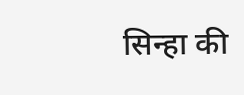सिन्हा की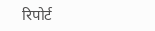रिपोर्ट